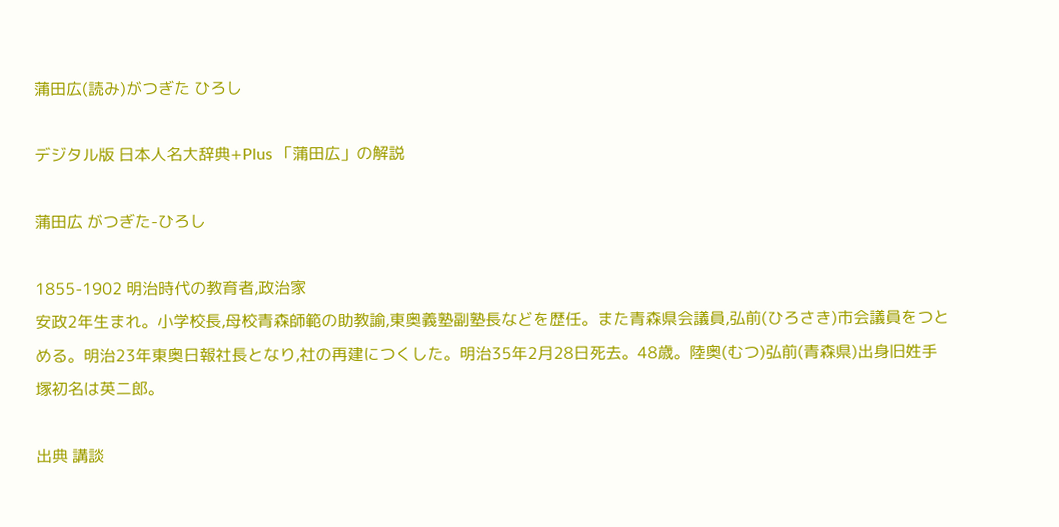蒲田広(読み)がつぎた ひろし

デジタル版 日本人名大辞典+Plus 「蒲田広」の解説

蒲田広 がつぎた-ひろし

1855-1902 明治時代の教育者,政治家
安政2年生まれ。小学校長,母校青森師範の助教諭,東奥義塾副塾長などを歴任。また青森県会議員,弘前(ひろさき)市会議員をつとめる。明治23年東奥日報社長となり,社の再建につくした。明治35年2月28日死去。48歳。陸奥(むつ)弘前(青森県)出身旧姓手塚初名は英二郎。

出典 講談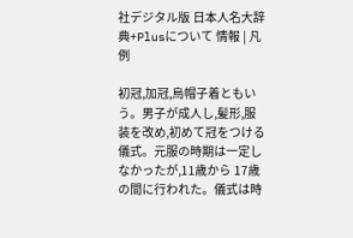社デジタル版 日本人名大辞典+Plusについて 情報 | 凡例

初冠,加冠,烏帽子着ともいう。男子が成人し,髪形,服装を改め,初めて冠をつける儀式。元服の時期は一定しなかったが,11歳から 17歳の間に行われた。儀式は時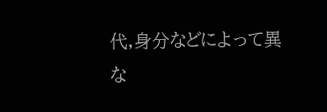代,身分などによって異な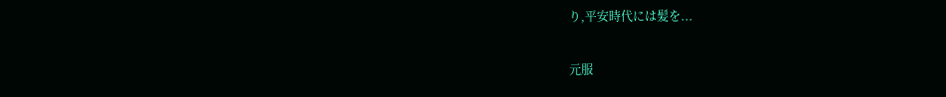り,平安時代には髪を...

元服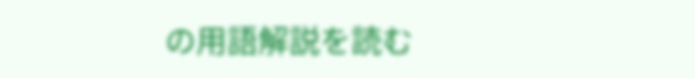の用語解説を読む